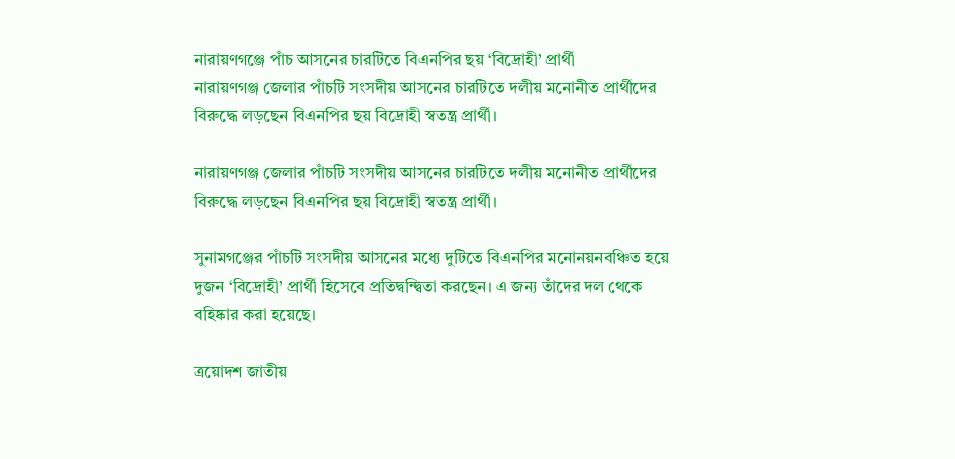নারায়ণগঞ্জে পাঁচ আসনের চারটিতে বিএনপির ছয় ‘বিদ্রোহী’ প্রার্থী
নারায়ণগঞ্জ জেলার পাঁচটি সংসদীয় আসনের চারটিতে দলীয় মনোনীত প্রার্থীদের বিরুদ্ধে লড়ছেন বিএনপির ছয় বিদ্রোহী স্বতন্ত্র প্রার্থী।

নারায়ণগঞ্জ জেলার পাঁচটি সংসদীয় আসনের চারটিতে দলীয় মনোনীত প্রার্থীদের বিরুদ্ধে লড়ছেন বিএনপির ছয় বিদ্রোহী স্বতন্ত্র প্রার্থী।

সুনামগঞ্জের পাঁচটি সংসদীয় আসনের মধ্যে দুটিতে বিএনপির মনোনয়নবঞ্চিত হয়ে দুজন ‘বিদ্রোহী’ প্রার্থী হিসেবে প্রতিদ্বন্দ্বিতা করছেন। এ জন্য তাঁদের দল থেকে বহিষ্কার করা হয়েছে।

ত্রয়োদশ জাতীয়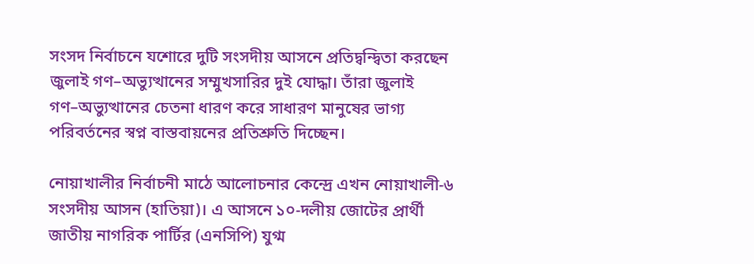সংসদ নির্বাচনে যশোরে দুটি সংসদীয় আসনে প্রতিদ্বন্দ্বিতা করছেন জুলাই গণ–অভ্যুত্থানের সম্মুখসারির দুই যোদ্ধা। তাঁরা জুলাই গণ–অভ্যুত্থানের চেতনা ধারণ করে সাধারণ মানুষের ভাগ্য পরিবর্তনের স্বপ্ন বাস্তবায়নের প্রতিশ্রুতি দিচ্ছেন।

নোয়াখালীর নির্বাচনী মাঠে আলোচনার কেন্দ্রে এখন নোয়াখালী-৬ সংসদীয় আসন (হাতিয়া)। এ আসনে ১০-দলীয় জোটের প্রার্থী জাতীয় নাগরিক পার্টির (এনসিপি) যুগ্ম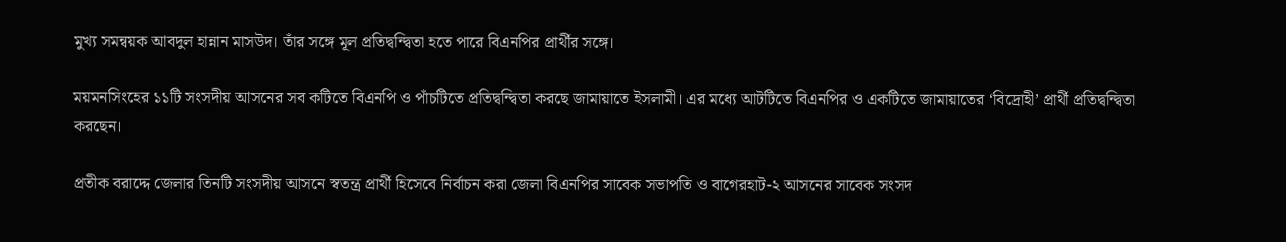মুখ্য সমন্বয়ক আবদুল হান্নান মাসউদ। তাঁর সঙ্গে মূল প্রতিদ্বন্দ্বিতা হতে পারে বিএনপির প্রার্থীর সঙ্গে।

ময়মনসিংহের ১১টি সংসদীয় আসনের সব কটিতে বিএনপি ও পাঁচটিতে প্রতিদ্বন্দ্বিতা করছে জামায়াতে ইসলামী। এর মধ্যে আটটিতে বিএনপির ও একটিতে জামায়াতের ‘বিদ্রোহী’ প্রার্থী প্রতিদ্বন্দ্বিতা করছেন।

প্রতীক বরাদ্দে জেলার তিনটি সংসদীয় আসনে স্বতন্ত্র প্রার্থী হিসেবে নির্বাচন করা জেলা বিএনপির সাবেক সভাপতি ও বাগেরহাট-২ আসনের সাবেক সংসদ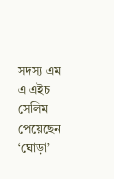সদস্য এম এ এইচ সেলিম পেয়েছেন ‘ঘোড়া’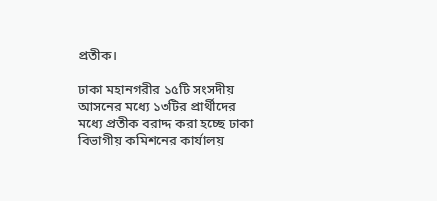প্রতীক।

ঢাকা মহানগরীর ১৫টি সংসদীয় আসনের মধ্যে ১৩টির প্রার্থীদের মধ্যে প্রতীক বরাদ্দ করা হচ্ছে ঢাকা বিভাগীয় কমিশনের কার্যালয়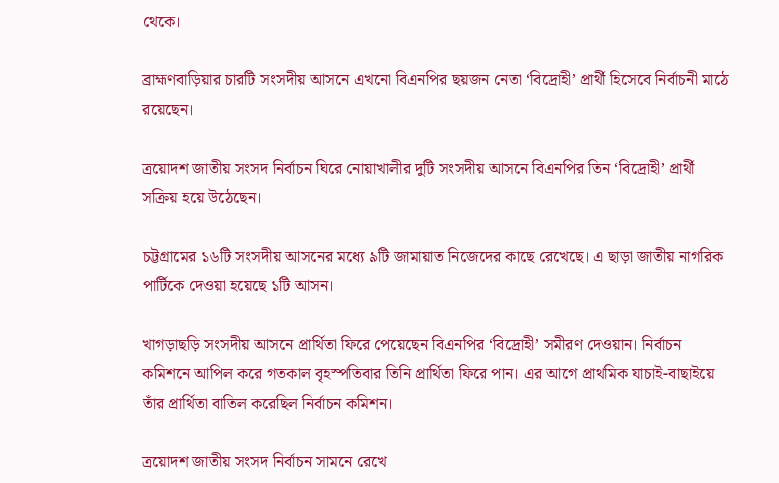থেকে।

ব্রাহ্মণবাড়িয়ার চারটি সংসদীয় আসনে এখনো বিএনপির ছয়জন নেতা ‘বিদ্রোহী’ প্রার্থী হিসেবে নির্বাচনী মাঠে রয়েছেন।

ত্রয়োদশ জাতীয় সংসদ নির্বাচন ঘিরে নোয়াখালীর দুটি সংসদীয় আসনে বিএনপির তিন ‘বিদ্রোহী’ প্রার্থী সক্রিয় হয়ে উঠেছেন।

চট্টগ্রামের ১৬টি সংসদীয় আসনের মধ্যে ৯টি জামায়াত নিজেদের কাছে রেখেছে। এ ছাড়া জাতীয় নাগরিক পার্টিকে দেওয়া হয়েছে ১টি আসন।

খাগড়াছড়ি সংসদীয় আসনে প্রার্থিতা ফিরে পেয়েছেন বিএনপির ‘বিদ্রোহী’ সমীরণ দেওয়ান। নির্বাচন কমিশনে আপিল করে গতকাল বৃহস্পতিবার তিনি প্রার্থিতা ফিরে পান। এর আগে প্রাথমিক যাচাই-বাছাইয়ে তাঁর প্রার্থিতা বাতিল করেছিল নির্বাচন কমিশন।

ত্রয়োদশ জাতীয় সংসদ নির্বাচন সামনে রেখে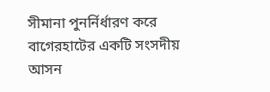সীমানা পুনর্নির্ধারণ করে বাগেরহাটের একটি সংসদীয় আসন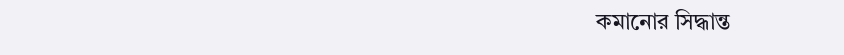কমানোর সিদ্ধান্ত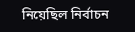নিয়েছিল নির্বাচন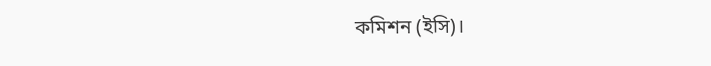কমিশন (ইসি)।